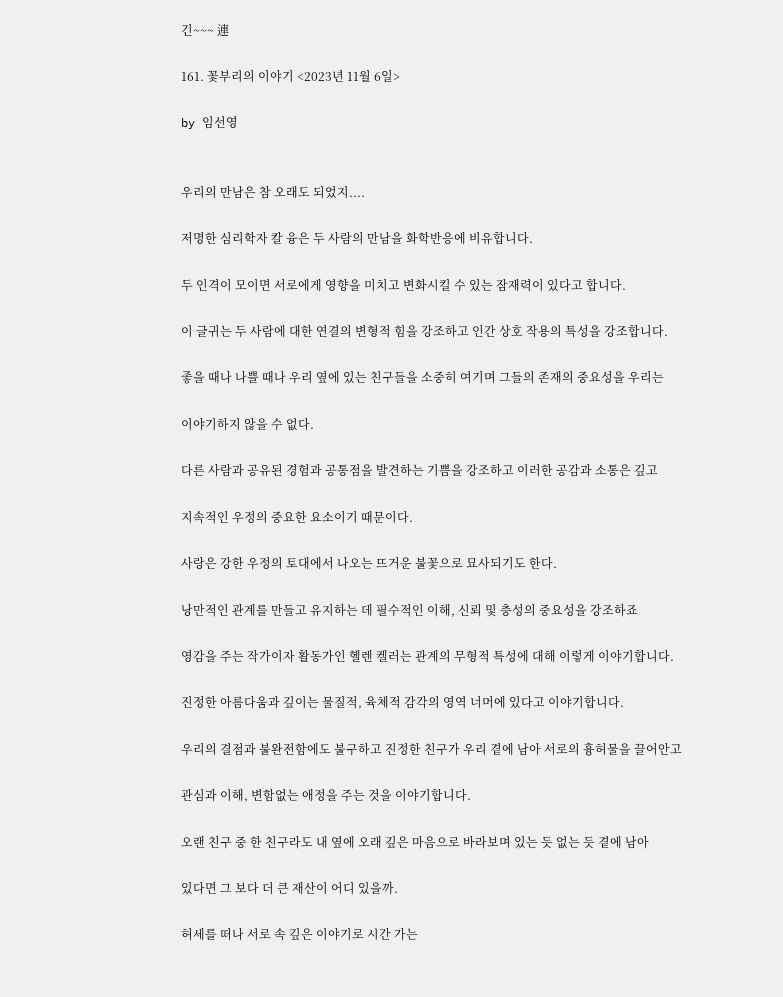긴~~~ 連

161. 꽃부리의 이야기 <2023년 11월 6일>

by 임선영


우리의 만남은 참 오래도 되었지....

저명한 심리학자 칼 융은 두 사람의 만남을 화학반응에 비유합니다.

두 인격이 모이면 서로에게 영향을 미치고 변화시킬 수 있는 잠재력이 있다고 합니다.

이 글귀는 두 사람에 대한 연결의 변형적 힘을 강조하고 인간 상호 작용의 특성을 강조합니다.

좋을 때나 나쁠 때나 우리 옆에 있는 친구들을 소중히 여기며 그들의 존재의 중요성을 우리는

이야기하지 않을 수 없다.

다른 사람과 공유된 경험과 공통점을 발견하는 기쁨을 강조하고 이러한 공감과 소통은 깊고

지속적인 우정의 중요한 요소이기 때문이다.

사랑은 강한 우정의 토대에서 나오는 뜨거운 불꽃으로 묘사되기도 한다.

낭만적인 관계를 만들고 유지하는 데 필수적인 이해, 신뢰 및 충성의 중요성을 강조하죠

영감을 주는 작가이자 활동가인 헬렌 켈러는 관계의 무형적 특성에 대해 이렇게 이야기합니다.

진정한 아름다움과 깊이는 물질적, 육체적 감각의 영역 너머에 있다고 이야기합니다.

우리의 결점과 불완전함에도 불구하고 진정한 친구가 우리 곁에 남아 서로의 흉허물을 끌어안고

관심과 이해, 변함없는 애정을 주는 것을 이야기합니다.

오랜 친구 중 한 친구라도 내 옆에 오래 깊은 마음으로 바라보며 있는 듯 없는 듯 곁에 남아

있다면 그 보다 더 큰 재산이 어디 있을까.

허세를 떠나 서로 속 깊은 이야기로 시간 가는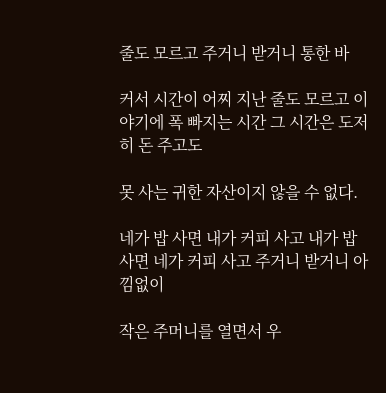줄도 모르고 주거니 받거니 통한 바

커서 시간이 어찌 지난 줄도 모르고 이야기에 폭 빠지는 시간 그 시간은 도저히 돈 주고도

못 사는 귀한 자산이지 않을 수 없다.

네가 밥 사면 내가 커피 사고 내가 밥 사면 네가 커피 사고 주거니 받거니 아낌없이

작은 주머니를 열면서 우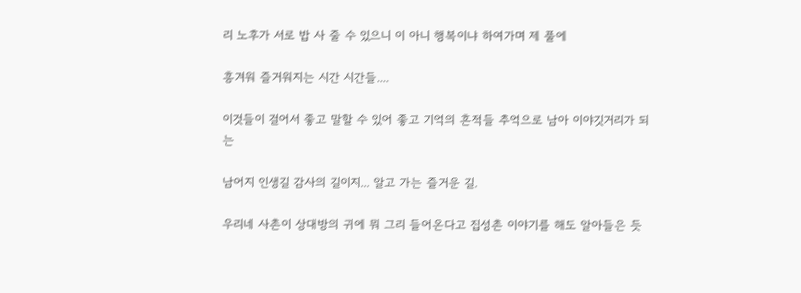리 노후가 서로 밥 사 줄 수 있으니 이 아니 행복이냐 하여가며 제 풀에

흥겨워 즐거워지는 시간 시간들....

이것들이 걸어서 좋고 말할 수 있어 좋고 기억의 흔적들 추억으로 남아 이야깃거리가 되는

남어지 인생길 감사의 길이지... 알고 가는 즐거운 길.

우리네 사촌이 상대방의 귀에 뭐 그리 들어온다고 집성촌 이야기를 해도 알아들은 듯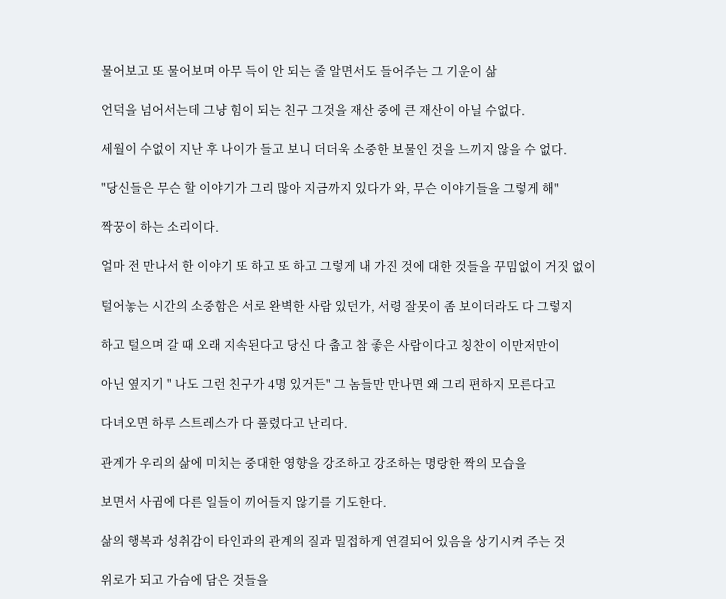물어보고 또 물어보며 아무 득이 안 되는 줄 알면서도 들어주는 그 기운이 삶

언덕을 넘어서는데 그냥 힘이 되는 친구 그것을 재산 중에 큰 재산이 아닐 수없다.

세월이 수없이 지난 후 나이가 들고 보니 더더욱 소중한 보물인 것을 느끼지 않을 수 없다.

"당신들은 무슨 할 이야기가 그리 많아 지금까지 있다가 와, 무슨 이야기들을 그렇게 해"

짝꿍이 하는 소리이다.

얼마 전 만나서 한 이야기 또 하고 또 하고 그렇게 내 가진 것에 대한 것들을 꾸밈없이 거짓 없이

털어놓는 시간의 소중함은 서로 완벽한 사람 있던가, 서령 잘못이 좀 보이더라도 다 그렇지

하고 털으며 갈 때 오래 지속된다고 당신 다 춥고 참 좋은 사람이다고 칭찬이 이만저만이

아닌 옆지기 " 나도 그런 친구가 4명 있거든" 그 놈들만 만나면 왜 그리 편하지 모른다고

다녀오면 하루 스트레스가 다 풀렸다고 난리다.

관계가 우리의 삶에 미치는 중대한 영향을 강조하고 강조하는 명랑한 짝의 모습을

보면서 사귐에 다른 일들이 끼어들지 않기를 기도한다.

삶의 행복과 성취감이 타인과의 관계의 질과 밀접하게 연결되어 있음을 상기시켜 주는 것

위로가 되고 가슴에 담은 것들을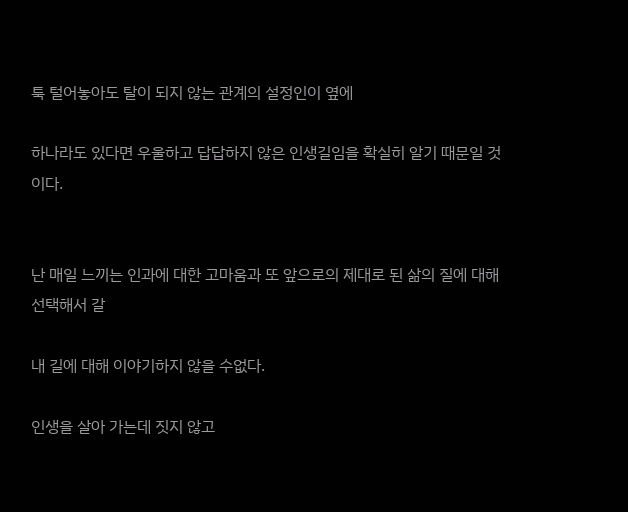툭 털어놓아도 탈이 되지 않는 관계의 설정인이 옆에

하나라도 있다면 우울하고 답답하지 않은 인생길임을 확실히 알기 때문일 것이다.


난 매일 느끼는 인과에 대한 고마움과 또 앞으로의 제대로 된 삶의 질에 대해 선택해서 갈

내 길에 대해 이야기하지 않을 수없다.

인생을 살아 가는데 짓지 않고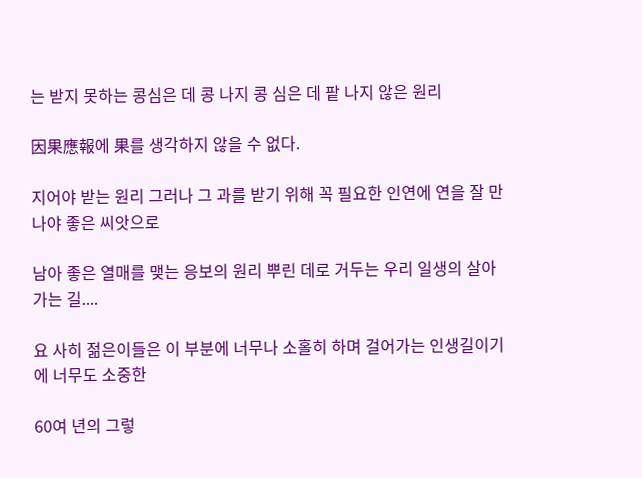는 받지 못하는 콩심은 데 콩 나지 콩 심은 데 팥 나지 않은 원리

因果應報에 果를 생각하지 않을 수 없다.

지어야 받는 원리 그러나 그 과를 받기 위해 꼭 필요한 인연에 연을 잘 만나야 좋은 씨앗으로

남아 좋은 열매를 맺는 응보의 원리 뿌린 데로 거두는 우리 일생의 살아가는 길....

요 사히 젊은이들은 이 부분에 너무나 소홀히 하며 걸어가는 인생길이기에 너무도 소중한

60여 년의 그렇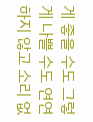게 좋을 수도 그렇게 나쁠 수도 연연하지 않고 소리 없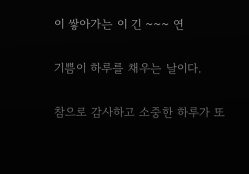이 쌓아가는 이 긴 ~~~ 연

기쁨이 하루를 채우는 날이다.

참으로 감사하고 소중한 하루가 또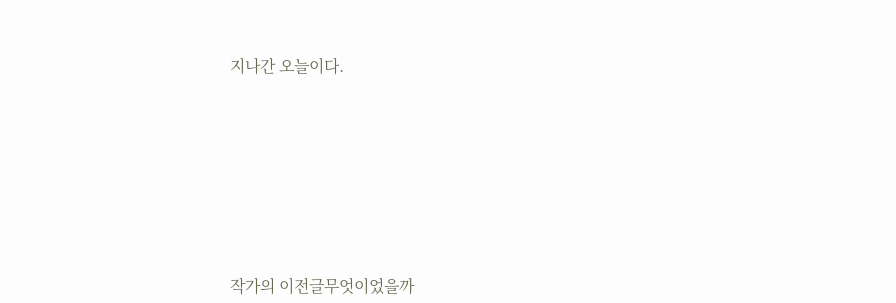지나간 오늘이다.










작가의 이전글무엇이었을까